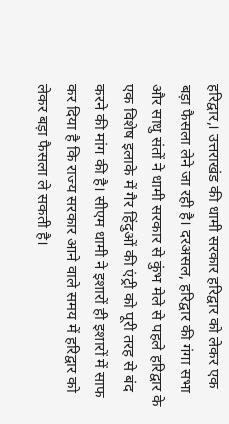हरिद्वार,। उत्तराखंड की धामी सरकार हरिद्वार को लेकर एक बड़ा फैसला लेने जा रही है। दरअसल, हरिद्वार की गंगा सभा और साधु संतों ने धामी सरकार से कुंभ मेले से पहले हरिद्वार के एक विशेष इलाके में गैर हिंदुओं की एंट्री को पूरी तरह से बंद करने की मांग की है। सीएम धामी ने इशारों ही इशारों में साफ कर दिया है कि राज्य सरकार आने वाले समय में हरिद्वार को लेकर बड़ा फैसला ले सकती है।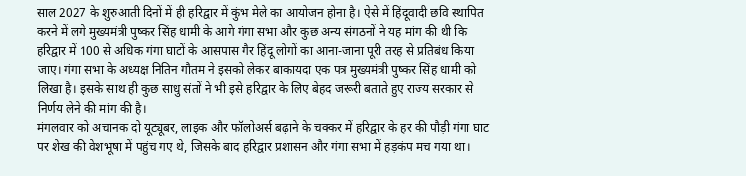साल 2027 के शुरुआती दिनों में ही हरिद्वार में कुंभ मेले का आयोजन होना है। ऐसे में हिंदूवादी छवि स्थापित करने में लगे मुख्यमंत्री पुष्कर सिंह धामी के आगे गंगा सभा और कुछ अन्य संगठनों ने यह मांग की थी कि हरिद्वार में 100 से अधिक गंगा घाटों के आसपास गैर हिंदू लोगों का आना-जाना पूरी तरह से प्रतिबंध किया जाए। गंगा सभा के अध्यक्ष नितिन गौतम ने इसको लेकर बाकायदा एक पत्र मुख्यमंत्री पुष्कर सिंह धामी को लिखा है। इसके साथ ही कुछ साधु संतों ने भी इसे हरिद्वार के लिए बेहद जरूरी बताते हुए राज्य सरकार से निर्णय लेने की मांग की है।
मंगलवार को अचानक दो यूट्यूबर, लाइक और फॉलोअर्स बढ़ाने के चक्कर में हरिद्वार के हर की पौड़ी गंगा घाट पर शेख की वेशभूषा में पहुंच गए थे, जिसके बाद हरिद्वार प्रशासन और गंगा सभा में हड़कंप मच गया था।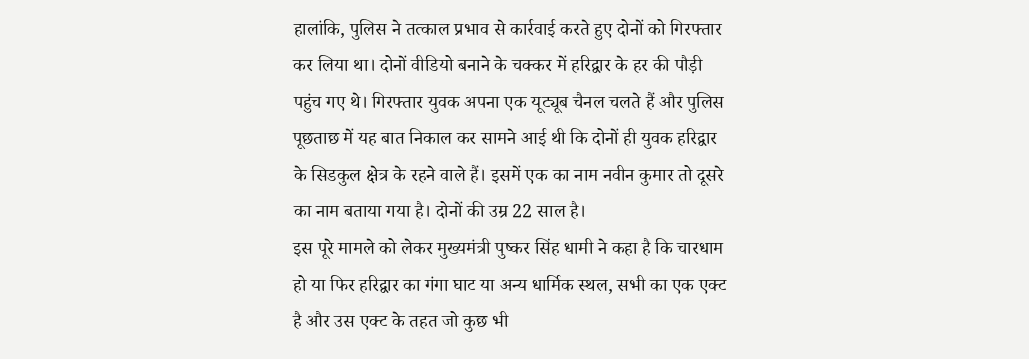हालांकि, पुलिस ने तत्काल प्रभाव से कार्रवाई करते हुए दोनों को गिरफ्तार कर लिया था। दोनों वीडियो बनाने के चक्कर में हरिद्वार के हर की पौड़ी पहुंच गए थे। गिरफ्तार युवक अपना एक यूट्यूब चैनल चलते हैं और पुलिस पूछताछ में यह बात निकाल कर सामने आई थी कि दोनों ही युवक हरिद्वार के सिडकुल क्षेत्र के रहने वाले हैं। इसमें एक का नाम नवीन कुमार तो दूसरे का नाम बताया गया है। दोनों की उम्र 22 साल है।
इस पूरे मामले को लेकर मुख्यमंत्री पुष्कर सिंह धामी ने कहा है कि चारधाम हो या फिर हरिद्वार का गंगा घाट या अन्य धार्मिक स्थल, सभी का एक एक्ट है और उस एक्ट के तहत जो कुछ भी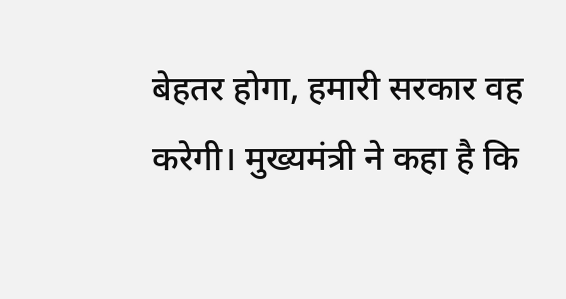बेहतर होगा, हमारी सरकार वह करेगी। मुख्यमंत्री ने कहा है कि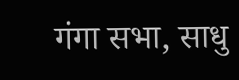गंगा सभा, साधु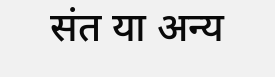संत या अन्य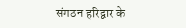संगठन हरिद्वार के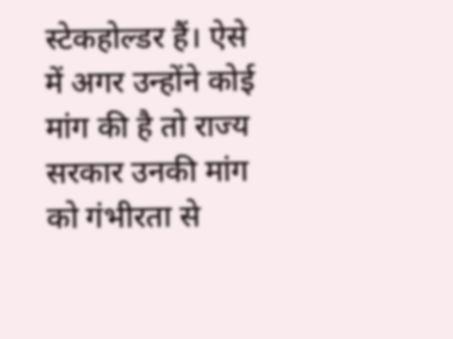स्टेकहोल्डर हैं। ऐसे में अगर उन्होंने कोई मांग की है तो राज्य सरकार उनकी मांग को गंभीरता से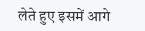लेते हुए इसमें आगे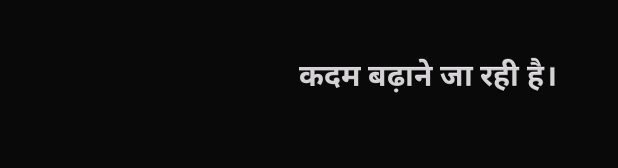कदम बढ़ाने जा रही है।